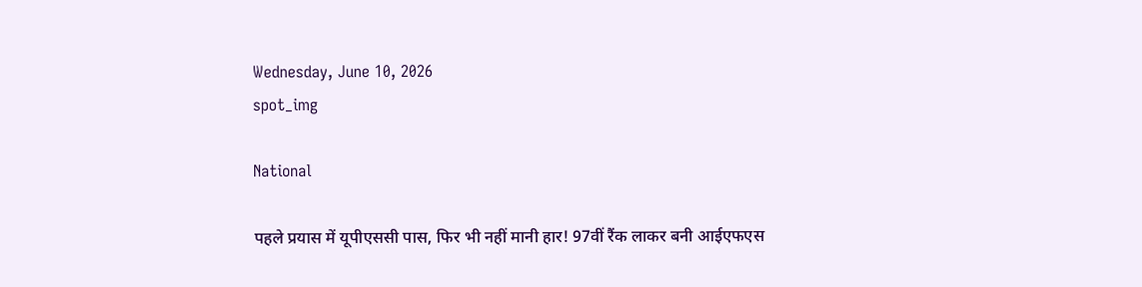Wednesday, June 10, 2026
spot_img

National

पहले प्रयास में यूपीएससी पास, फिर भी नहीं मानी हार! 97वीं रैंक लाकर बनी आईएफएस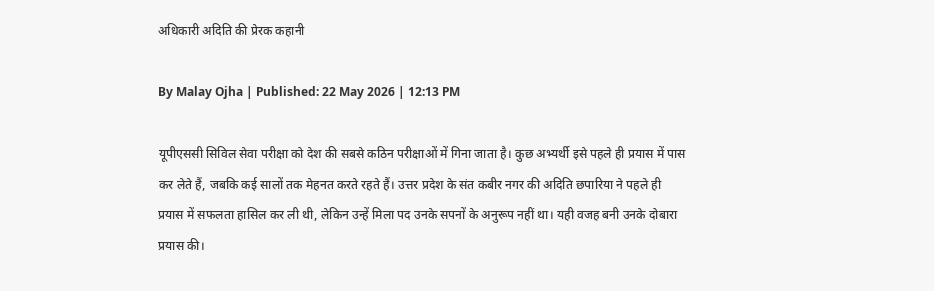अधिकारी अदिति की प्रेरक कहानी

By Malay Ojha | Published: 22 May 2026 | 12:13 PM

यूपीएससी सिविल सेवा परीक्षा को देश की सबसे कठिन परीक्षाओं में गिना जाता है। कुछ अभ्यर्थी इसे पहले ही प्रयास में पास कर लेते हैं, जबकि कई सालों तक मेहनत करते रहते हैं। उत्तर प्रदेश के संत कबीर नगर की अदिति छपारिया ने पहले ही प्रयास में सफलता हासिल कर ली थी, लेकिन उन्हें मिला पद उनके सपनों के अनुरूप नहीं था। यही वजह बनी उनके दोबारा प्रयास की।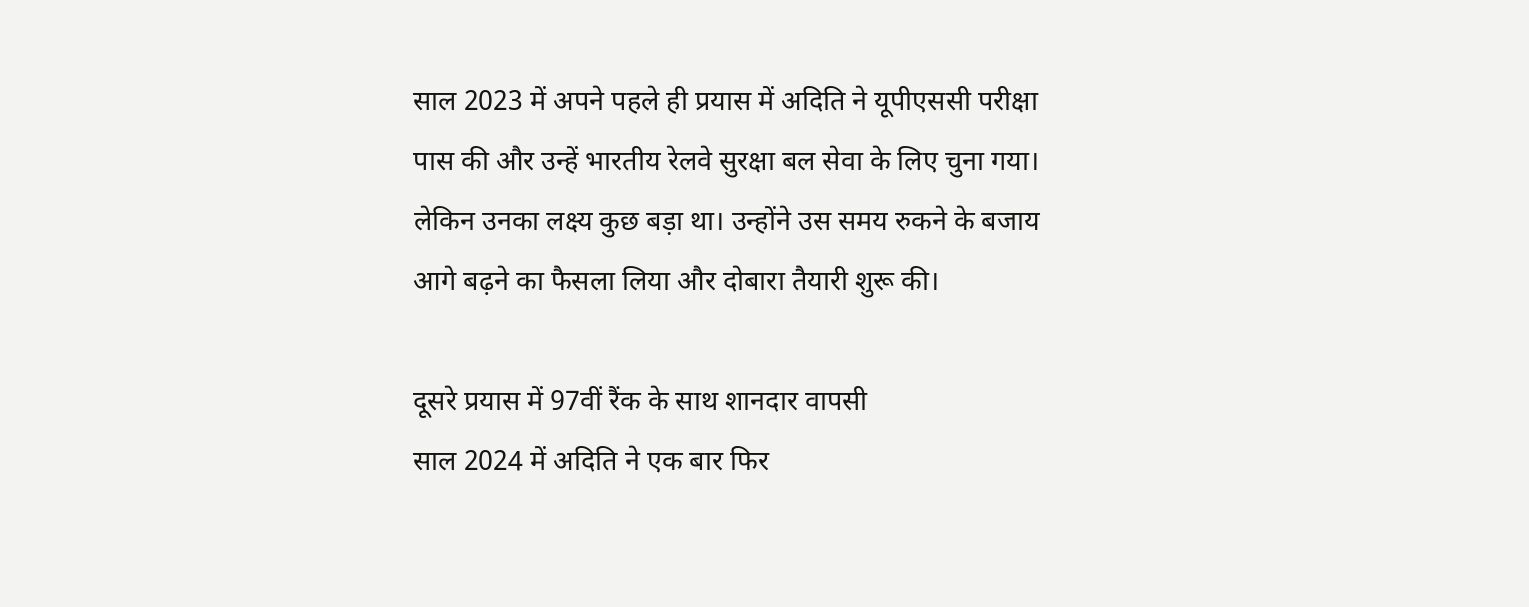साल 2023 में अपने पहले ही प्रयास में अदिति ने यूपीएससी परीक्षा पास की और उन्हें भारतीय रेलवे सुरक्षा बल सेवा के लिए चुना गया। लेकिन उनका लक्ष्य कुछ बड़ा था। उन्होंने उस समय रुकने के बजाय आगे बढ़ने का फैसला लिया और दोबारा तैयारी शुरू की।

दूसरे प्रयास में 97वीं रैंक के साथ शानदार वापसी
साल 2024 में अदिति ने एक बार फिर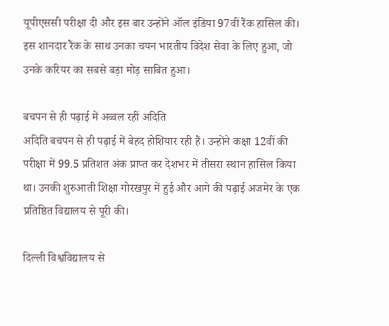यूपीएससी परीक्षा दी और इस बार उन्होंने ऑल इंडिया 97वीं रैंक हासिल की। इस शानदार रैंक के साथ उनका चयन भारतीय विदेश सेवा के लिए हुआ, जो उनके करियर का सबसे बड़ा मोड़ साबित हुआ।

बचपन से ही पढ़ाई में अव्वल रहीं अदिति
अदिति बचपन से ही पढ़ाई में बेहद होशियार रही हैं। उन्होंने कक्षा 12वीं की परीक्षा में 99.5 प्रतिशत अंक प्राप्त कर देशभर में तीसरा स्थान हासिल किया था। उनकी शुरुआती शिक्षा गोरखपुर में हुई और आगे की पढ़ाई अजमेर के एक प्रतिष्ठित विद्यालय से पूरी की।

दिल्ली विश्वविद्यालय से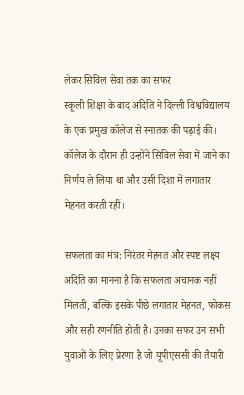लेकर सिविल सेवा तक का सफर
स्कूली शिक्षा के बाद अदिति ने दिल्ली विश्वविद्यालय के एक प्रमुख कॉलेज से स्नातक की पढ़ाई की। कॉलेज के दौरान ही उन्होंने सिविल सेवा में जाने का निर्णय ले लिया था और उसी दिशा में लगातार मेहनत करती रहीं।

सफलता का मंत्र: निरंतर मेहनत और स्पष्ट लक्ष्य
अदिति का मानना है कि सफलता अचानक नहीं मिलती, बल्कि इसके पीछे लगातार मेहनत, फोकस और सही रणनीति होती है। उनका सफर उन सभी युवाओं के लिए प्रेरणा है जो यूपीएससी की तैयारी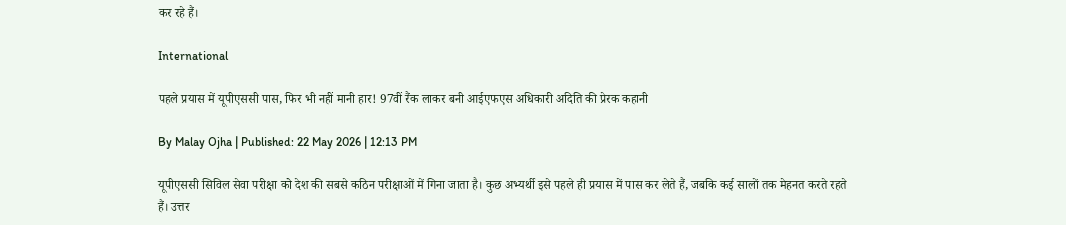कर रहे हैं।

International

पहले प्रयास में यूपीएससी पास, फिर भी नहीं मानी हार! 97वीं रैंक लाकर बनी आईएफएस अधिकारी अदिति की प्रेरक कहानी

By Malay Ojha | Published: 22 May 2026 | 12:13 PM

यूपीएससी सिविल सेवा परीक्षा को देश की सबसे कठिन परीक्षाओं में गिना जाता है। कुछ अभ्यर्थी इसे पहले ही प्रयास में पास कर लेते हैं, जबकि कई सालों तक मेहनत करते रहते हैं। उत्तर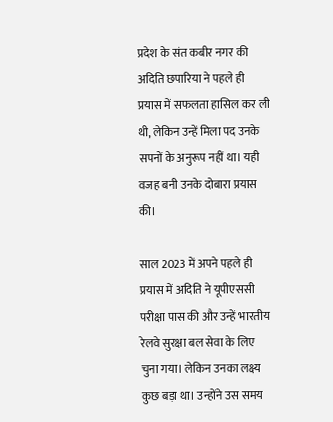प्रदेश के संत कबीर नगर की अदिति छपारिया ने पहले ही प्रयास में सफलता हासिल कर ली थी, लेकिन उन्हें मिला पद उनके सपनों के अनुरूप नहीं था। यही वजह बनी उनके दोबारा प्रयास की।

साल 2023 में अपने पहले ही प्रयास में अदिति ने यूपीएससी परीक्षा पास की और उन्हें भारतीय रेलवे सुरक्षा बल सेवा के लिए चुना गया। लेकिन उनका लक्ष्य कुछ बड़ा था। उन्होंने उस समय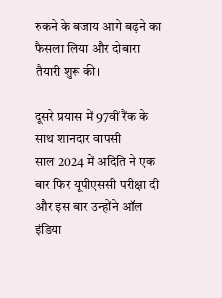रुकने के बजाय आगे बढ़ने का फैसला लिया और दोबारा तैयारी शुरू की।

दूसरे प्रयास में 97वीं रैंक के साथ शानदार वापसी
साल 2024 में अदिति ने एक बार फिर यूपीएससी परीक्षा दी और इस बार उन्होंने ऑल इंडिया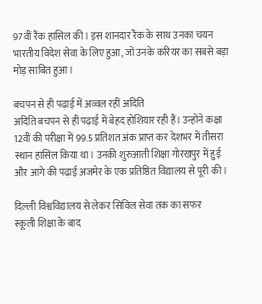97वीं रैंक हासिल की। इस शानदार रैंक के साथ उनका चयन भारतीय विदेश सेवा के लिए हुआ, जो उनके करियर का सबसे बड़ा मोड़ साबित हुआ।

बचपन से ही पढ़ाई में अव्वल रहीं अदिति
अदिति बचपन से ही पढ़ाई में बेहद होशियार रही हैं। उन्होंने कक्षा 12वीं की परीक्षा में 99.5 प्रतिशत अंक प्राप्त कर देशभर में तीसरा स्थान हासिल किया था। उनकी शुरुआती शिक्षा गोरखपुर में हुई और आगे की पढ़ाई अजमेर के एक प्रतिष्ठित विद्यालय से पूरी की।

दिल्ली विश्वविद्यालय से लेकर सिविल सेवा तक का सफर
स्कूली शिक्षा के बाद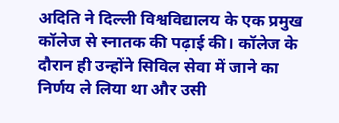अदिति ने दिल्ली विश्वविद्यालय के एक प्रमुख कॉलेज से स्नातक की पढ़ाई की। कॉलेज के दौरान ही उन्होंने सिविल सेवा में जाने का निर्णय ले लिया था और उसी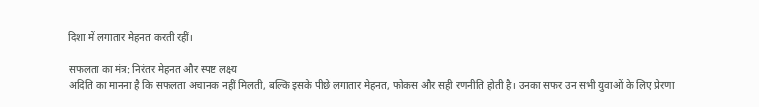दिशा में लगातार मेहनत करती रहीं।

सफलता का मंत्र: निरंतर मेहनत और स्पष्ट लक्ष्य
अदिति का मानना है कि सफलता अचानक नहीं मिलती, बल्कि इसके पीछे लगातार मेहनत, फोकस और सही रणनीति होती है। उनका सफर उन सभी युवाओं के लिए प्रेरणा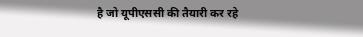है जो यूपीएससी की तैयारी कर रहे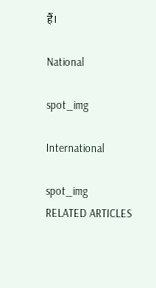हैं।

National

spot_img

International

spot_img
RELATED ARTICLES